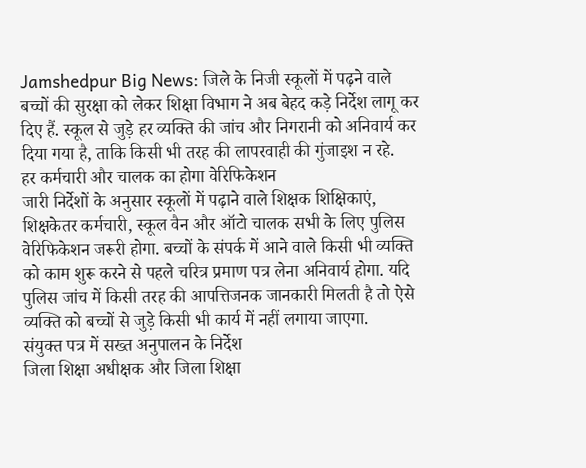Jamshedpur Big News: जिले के निजी स्कूलों में पढ़ने वाले बच्चों की सुरक्षा को लेकर शिक्षा विभाग ने अब बेहद कड़े निर्देश लागू कर दिए हैं. स्कूल से जुड़े हर व्यक्ति की जांच और निगरानी को अनिवार्य कर दिया गया है, ताकि किसी भी तरह की लापरवाही की गुंजाइश न रहे.
हर कर्मचारी और चालक का होगा वेरिफिकेशन
जारी निर्देशों के अनुसार स्कूलों में पढ़ाने वाले शिक्षक शिक्षिकाएं, शिक्षकेतर कर्मचारी, स्कूल वैन और ऑटो चालक सभी के लिए पुलिस वेरिफिकेशन जरूरी होगा. बच्चों के संपर्क में आने वाले किसी भी व्यक्ति को काम शुरू करने से पहले चरित्र प्रमाण पत्र लेना अनिवार्य होगा. यदि पुलिस जांच में किसी तरह की आपत्तिजनक जानकारी मिलती है तो ऐसे व्यक्ति को बच्चों से जुड़े किसी भी कार्य में नहीं लगाया जाएगा.
संयुक्त पत्र में सख्त अनुपालन के निर्देश
जिला शिक्षा अधीक्षक और जिला शिक्षा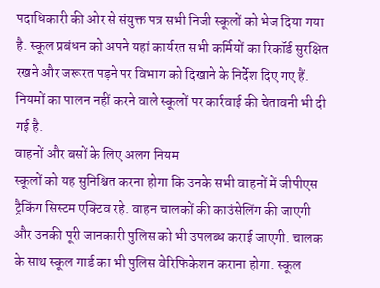पदाधिकारी की ओर से संयुक्त पत्र सभी निजी स्कूलों को भेज दिया गया है. स्कूल प्रबंधन को अपने यहां कार्यरत सभी कर्मियों का रिकॉर्ड सुरक्षित रखने और जरूरत पड़ने पर विभाग को दिखाने के निर्देश दिए गए हैं. नियमों का पालन नहीं करने वाले स्कूलों पर कार्रवाई की चेतावनी भी दी गई है.
वाहनों और बसों के लिए अलग नियम
स्कूलों को यह सुनिश्चित करना होगा कि उनके सभी वाहनों में जीपीएस ट्रैकिंग सिस्टम एक्टिव रहे. वाहन चालकों की काउंसेलिंग की जाएगी और उनकी पूरी जानकारी पुलिस को भी उपलब्ध कराई जाएगी. चालक के साथ स्कूल गार्ड का भी पुलिस वेरिफिकेशन कराना होगा. स्कूल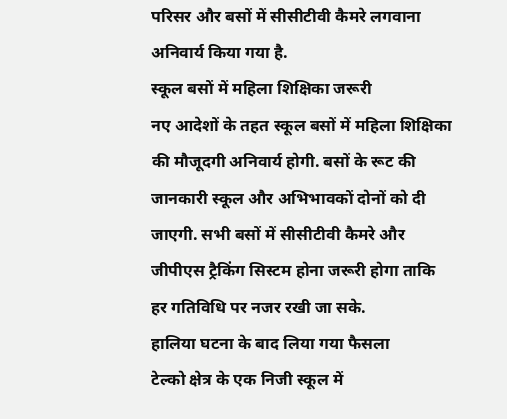परिसर और बसों में सीसीटीवी कैमरे लगवाना अनिवार्य किया गया है.
स्कूल बसों में महिला शिक्षिका जरूरी
नए आदेशों के तहत स्कूल बसों में महिला शिक्षिका की मौजूदगी अनिवार्य होगी. बसों के रूट की जानकारी स्कूल और अभिभावकों दोनों को दी जाएगी. सभी बसों में सीसीटीवी कैमरे और जीपीएस ट्रैकिंग सिस्टम होना जरूरी होगा ताकि हर गतिविधि पर नजर रखी जा सके.
हालिया घटना के बाद लिया गया फैसला
टेल्को क्षेत्र के एक निजी स्कूल में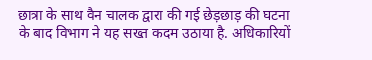छात्रा के साथ वैन चालक द्वारा की गई छेड़छाड़ की घटना के बाद विभाग ने यह सख्त कदम उठाया है. अधिकारियों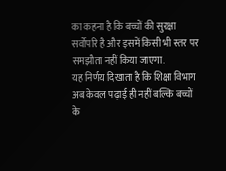का कहना है कि बच्चों की सुरक्षा सर्वोपरि है और इसमें किसी भी स्तर पर समझौता नहीं किया जाएगा.
यह निर्णय दिखाता है कि शिक्षा विभाग अब केवल पढ़ाई ही नहीं बल्कि बच्चों के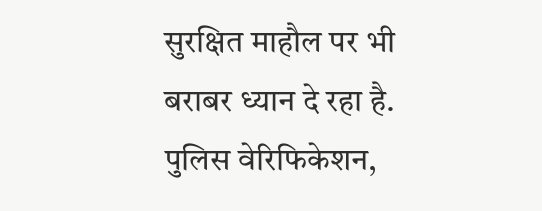सुरक्षित माहौल पर भी बराबर ध्यान दे रहा है. पुलिस वेरिफिकेशन,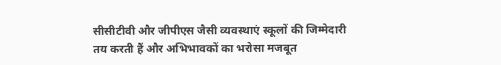सीसीटीवी और जीपीएस जैसी व्यवस्थाएं स्कूलों की जिम्मेदारी तय करती हैं और अभिभावकों का भरोसा मजबूत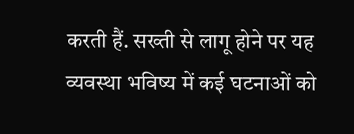करती हैं. सख्ती से लागू होने पर यह व्यवस्था भविष्य में कई घटनाओं को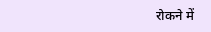रोकने में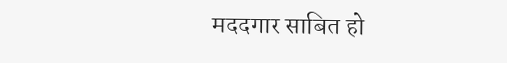मददगार साबित हो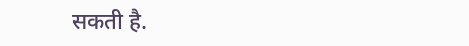सकती है.